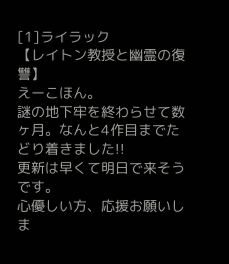[1]ライラック
【レイトン教授と幽霊の復讐】
えーこほん。
謎の地下牢を終わらせて数ヶ月。なんと4作目までたどり着きました!!
更新は早くて明日で来そうです。
心優しい方、応援お願いしま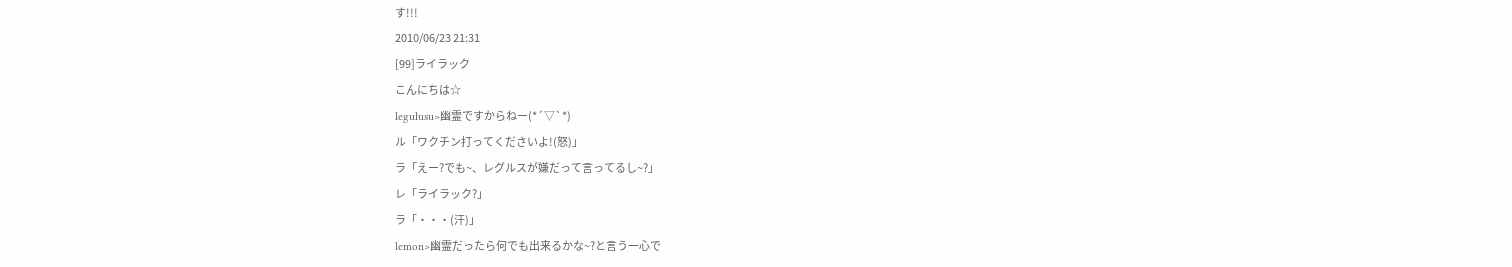す!!!
2010/06/23 21:31
[99]ライラック
こんにちは☆
legulusu>幽霊ですからねー(*´▽`*)
ル「ワクチン打ってくださいよ!(怒)」
ラ「えー?でも~、レグルスが嫌だって言ってるし~?」
レ「ライラック?」
ラ「・・・(汗)」
lemon>幽霊だったら何でも出来るかな~?と言う一心で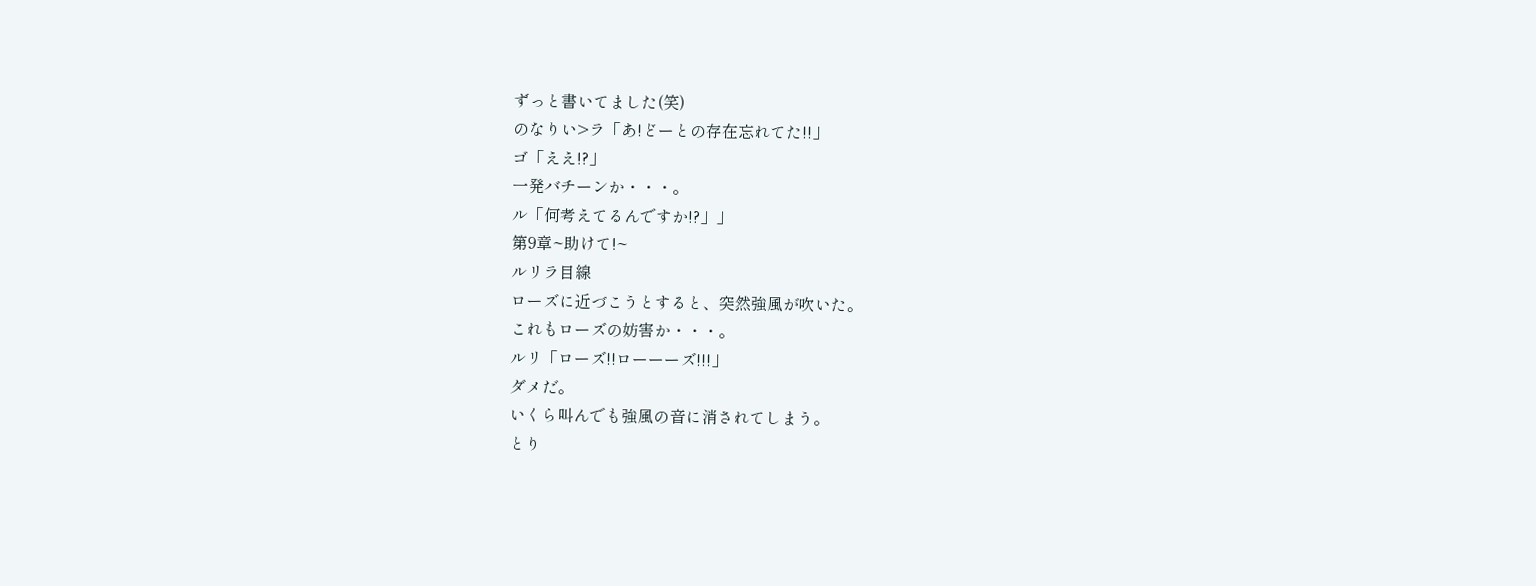ずっと書いてました(笑)
のなりい>ラ「あ!どーとの存在忘れてた!!」
ゴ「ええ!?」
一発バチーンか・・・。
ル「何考えてるんですか!?」」
第9章~助けて!~
ルリラ目線
ローズに近づこうとすると、突然強風が吹いた。
これもローズの妨害か・・・。
ルリ「ローズ!!ローーーズ!!!」
ダメだ。
いくら叫んでも強風の音に消されてしまう。
とり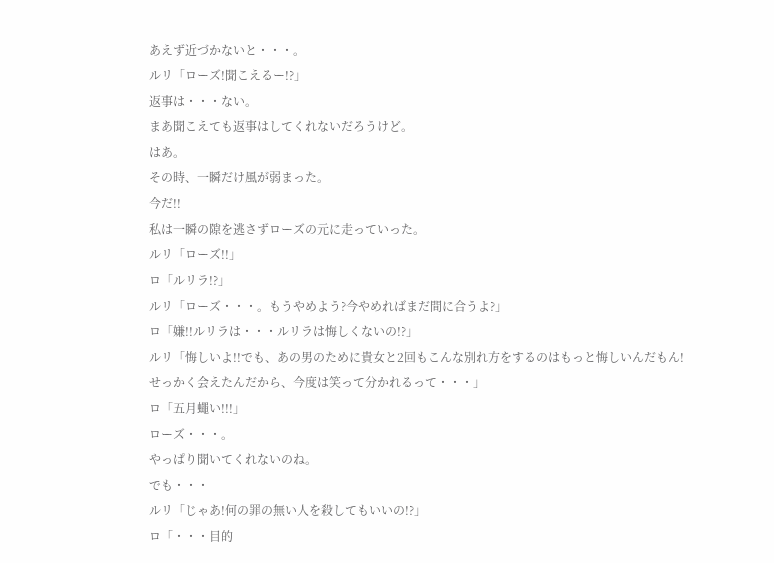あえず近づかないと・・・。
ルリ「ローズ!聞こえるー!?」
返事は・・・ない。
まあ聞こえても返事はしてくれないだろうけど。
はあ。
その時、一瞬だけ風が弱まった。
今だ!!
私は一瞬の隙を逃さずローズの元に走っていった。
ルリ「ローズ!!」
ロ「ルリラ!?」
ルリ「ローズ・・・。もうやめよう?今やめればまだ間に合うよ?」
ロ「嫌!!ルリラは・・・ルリラは悔しくないの!?」
ルリ「悔しいよ!!でも、あの男のために貴女と2回もこんな別れ方をするのはもっと悔しいんだもん!せっかく会えたんだから、今度は笑って分かれるって・・・」
ロ「五月蠅い!!!」
ローズ・・・。
やっぱり聞いてくれないのね。
でも・・・
ルリ「じゃあ!何の罪の無い人を殺してもいいの!?」
ロ「・・・目的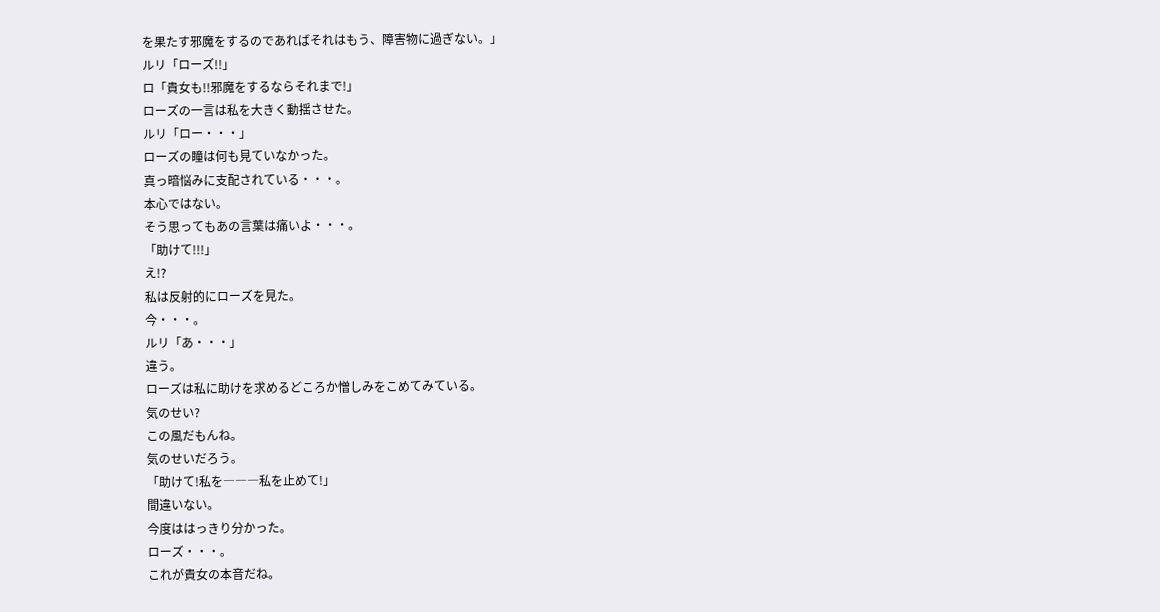を果たす邪魔をするのであればそれはもう、障害物に過ぎない。」
ルリ「ローズ!!」
ロ「貴女も!!邪魔をするならそれまで!」
ローズの一言は私を大きく動揺させた。
ルリ「ロー・・・」
ローズの瞳は何も見ていなかった。
真っ暗悩みに支配されている・・・。
本心ではない。
そう思ってもあの言葉は痛いよ・・・。
「助けて!!!」
え!?
私は反射的にローズを見た。
今・・・。
ルリ「あ・・・」
違う。
ローズは私に助けを求めるどころか憎しみをこめてみている。
気のせい?
この風だもんね。
気のせいだろう。
「助けて!私を―――私を止めて!」
間違いない。
今度ははっきり分かった。
ローズ・・・。
これが貴女の本音だね。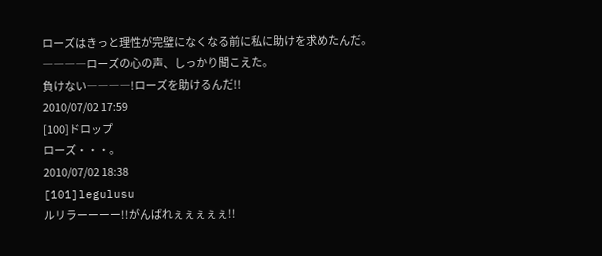ローズはきっと理性が完璧になくなる前に私に助けを求めたんだ。
――――ローズの心の声、しっかり聞こえた。
負けない――――!ローズを助けるんだ!!
2010/07/02 17:59
[100]ドロップ
ローズ・・・。
2010/07/02 18:38
[101]legulusu
ルリラーーーー!!がんばれぇぇぇぇぇ!!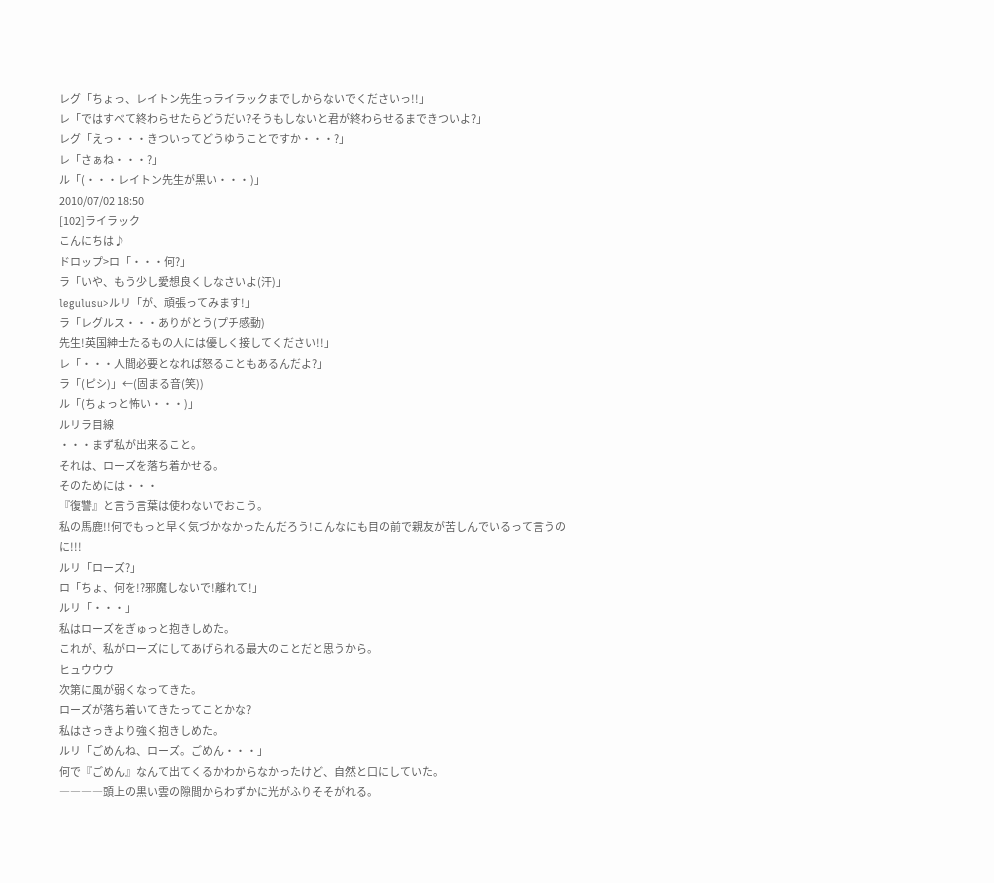レグ「ちょっ、レイトン先生っライラックまでしからないでくださいっ!!」
レ「ではすべて終わらせたらどうだい?そうもしないと君が終わらせるまできついよ?」
レグ「えっ・・・きついってどうゆうことですか・・・?」
レ「さぁね・・・?」
ル「(・・・レイトン先生が黒い・・・)」
2010/07/02 18:50
[102]ライラック
こんにちは♪
ドロップ>ロ「・・・何?」
ラ「いや、もう少し愛想良くしなさいよ(汗)」
legulusu>ルリ「が、頑張ってみます!」
ラ「レグルス・・・ありがとう(プチ感動)
先生!英国紳士たるもの人には優しく接してください!!」
レ「・・・人間必要となれば怒ることもあるんだよ?」
ラ「(ピシ)」←(固まる音(笑))
ル「(ちょっと怖い・・・)」
ルリラ目線
・・・まず私が出来ること。
それは、ローズを落ち着かせる。
そのためには・・・
『復讐』と言う言葉は使わないでおこう。
私の馬鹿!!何でもっと早く気づかなかったんだろう!こんなにも目の前で親友が苦しんでいるって言うのに!!!
ルリ「ローズ?」
ロ「ちょ、何を!?邪魔しないで!離れて!」
ルリ「・・・」
私はローズをぎゅっと抱きしめた。
これが、私がローズにしてあげられる最大のことだと思うから。
ヒュウウウ
次第に風が弱くなってきた。
ローズが落ち着いてきたってことかな?
私はさっきより強く抱きしめた。
ルリ「ごめんね、ローズ。ごめん・・・」
何で『ごめん』なんて出てくるかわからなかったけど、自然と口にしていた。
――――頭上の黒い雲の隙間からわずかに光がふりそそがれる。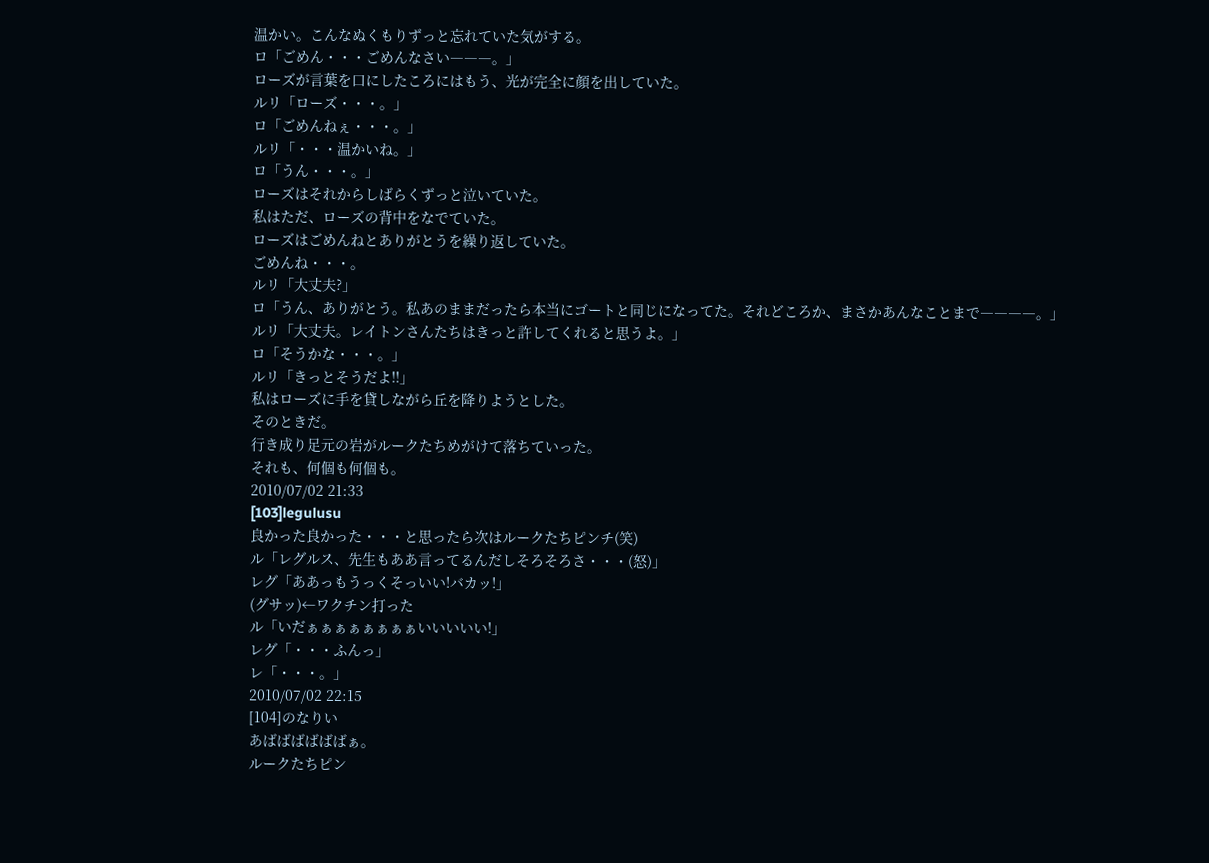温かい。こんなぬくもりずっと忘れていた気がする。
ロ「ごめん・・・ごめんなさい―――。」
ローズが言葉を口にしたころにはもう、光が完全に顔を出していた。
ルリ「ローズ・・・。」
ロ「ごめんねぇ・・・。」
ルリ「・・・温かいね。」
ロ「うん・・・。」
ローズはそれからしばらくずっと泣いていた。
私はただ、ローズの背中をなでていた。
ローズはごめんねとありがとうを繰り返していた。
ごめんね・・・。
ルリ「大丈夫?」
ロ「うん、ありがとう。私あのままだったら本当にゴートと同じになってた。それどころか、まさかあんなことまで――――。」
ルリ「大丈夫。レイトンさんたちはきっと許してくれると思うよ。」
ロ「そうかな・・・。」
ルリ「きっとそうだよ!!」
私はローズに手を貸しながら丘を降りようとした。
そのときだ。
行き成り足元の岩がルークたちめがけて落ちていった。
それも、何個も何個も。
2010/07/02 21:33
[103]legulusu
良かった良かった・・・と思ったら次はルークたちピンチ(笑)
ル「レグルス、先生もああ言ってるんだしそろそろさ・・・(怒)」
レグ「ああっもうっくそっいい!バカッ!」
(グサッ)←ワクチン打った
ル「いだぁぁぁぁぁぁぁぁいいいいい!」
レグ「・・・ふんっ」
レ「・・・。」
2010/07/02 22:15
[104]のなりい
あばばばばばばぁ。
ルークたちピン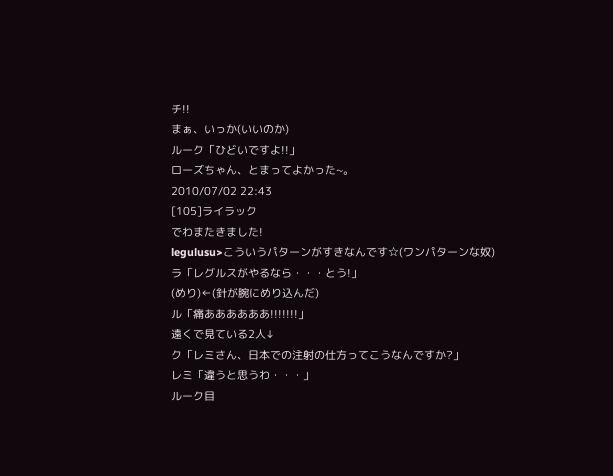チ!!
まぁ、いっか(いいのか)
ルーク「ひどいですよ!!」
ローズちゃん、とまってよかった~。
2010/07/02 22:43
[105]ライラック
でわまたきました!
legulusu>こういうパターンがすきなんです☆(ワンパターンな奴)
ラ「レグルスがやるなら・・・とう!」
(めり)←(針が腕にめり込んだ)
ル「痛ああああああ!!!!!!!」
遠くで見ている2人↓
ク「レミさん、日本での注射の仕方ってこうなんですか?」
レミ「違うと思うわ・・・」
ルーク目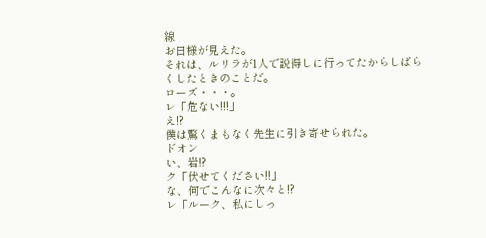線
お日様が見えた。
それは、ルリラが1人で説得しに行ってたからしばらくしたときのことだ。
ローズ・・・。
レ「危ない!!!」
え!?
僕は驚くまもなく先生に引き寄せられた。
ドオン
い、岩!?
ク「伏せてください!!」
な、何でこんなに次々と!?
レ「ルーク、私にしっ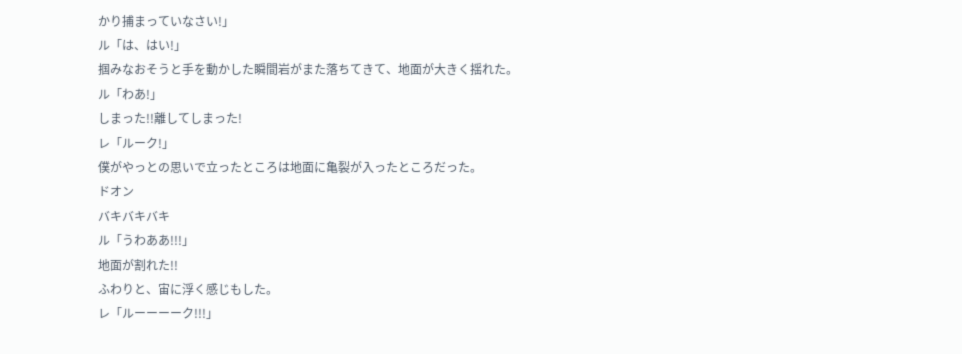かり捕まっていなさい!」
ル「は、はい!」
掴みなおそうと手を動かした瞬間岩がまた落ちてきて、地面が大きく揺れた。
ル「わあ!」
しまった!!離してしまった!
レ「ルーク!」
僕がやっとの思いで立ったところは地面に亀裂が入ったところだった。
ドオン
バキバキバキ
ル「うわああ!!!」
地面が割れた!!
ふわりと、宙に浮く感じもした。
レ「ルーーーーク!!!」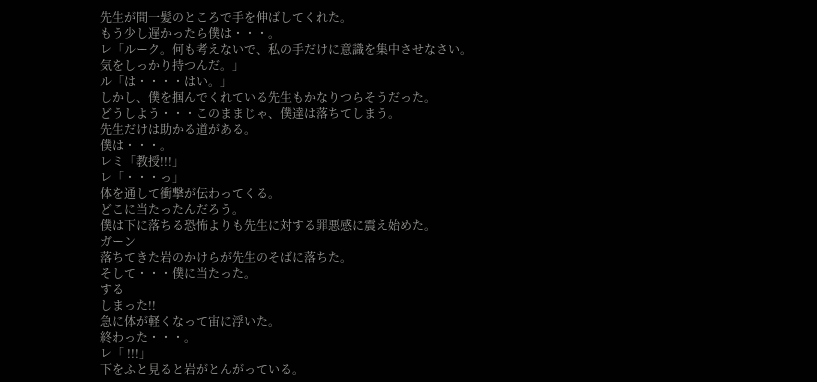先生が間一髪のところで手を伸ばしてくれた。
もう少し遅かったら僕は・・・。
レ「ルーク。何も考えないで、私の手だけに意識を集中させなさい。気をしっかり持つんだ。」
ル「は・・・・はい。」
しかし、僕を掴んでくれている先生もかなりつらそうだった。
どうしよう・・・このままじゃ、僕達は落ちてしまう。
先生だけは助かる道がある。
僕は・・・。
レミ「教授!!!」
レ「・・・っ」
体を通して衝撃が伝わってくる。
どこに当たったんだろう。
僕は下に落ちる恐怖よりも先生に対する罪悪感に震え始めた。
ガーン
落ちてきた岩のかけらが先生のそばに落ちた。
そして・・・僕に当たった。
する
しまった!!
急に体が軽くなって宙に浮いた。
終わった・・・。
レ「 !!!」
下をふと見ると岩がとんがっている。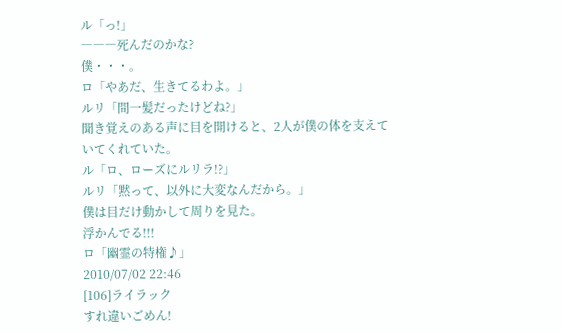ル「っ!」
―――死んだのかな?
僕・・・。
ロ「やあだ、生きてるわよ。」
ルリ「間一髪だったけどね?」
聞き覚えのある声に目を開けると、2人が僕の体を支えていてくれていた。
ル「ロ、ローズにルリラ!?」
ルリ「黙って、以外に大変なんだから。」
僕は目だけ動かして周りを見た。
浮かんでる!!!
ロ「幽霊の特権♪」
2010/07/02 22:46
[106]ライラック
すれ違いごめん!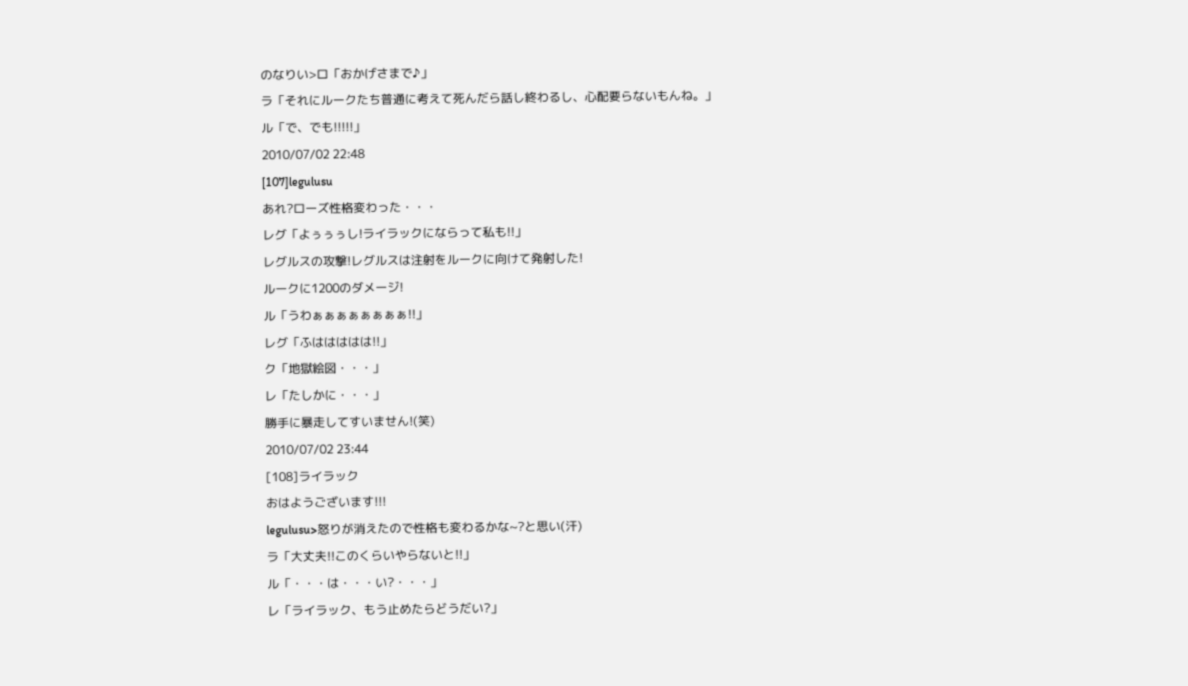のなりい>ロ「おかげさまで♪」
ラ「それにルークたち普通に考えて死んだら話し終わるし、心配要らないもんね。」
ル「で、でも!!!!!」
2010/07/02 22:48
[107]legulusu
あれ?ローズ性格変わった・・・
レグ「よぅぅぅし!ライラックにならって私も!!」
レグルスの攻撃!レグルスは注射をルークに向けて発射した!
ルークに1200のダメージ!
ル「うわぁぁぁぁぁぁぁぁ!!」
レグ「ふははははは!!」
ク「地獄絵図・・・」
レ「たしかに・・・」
勝手に暴走してすいません!(笑)
2010/07/02 23:44
[108]ライラック
おはようございます!!!
legulusu>怒りが消えたので性格も変わるかな~?と思い(汗)
ラ「大丈夫!!このくらいやらないと!!」
ル「・・・は・・・い?・・・」
レ「ライラック、もう止めたらどうだい?」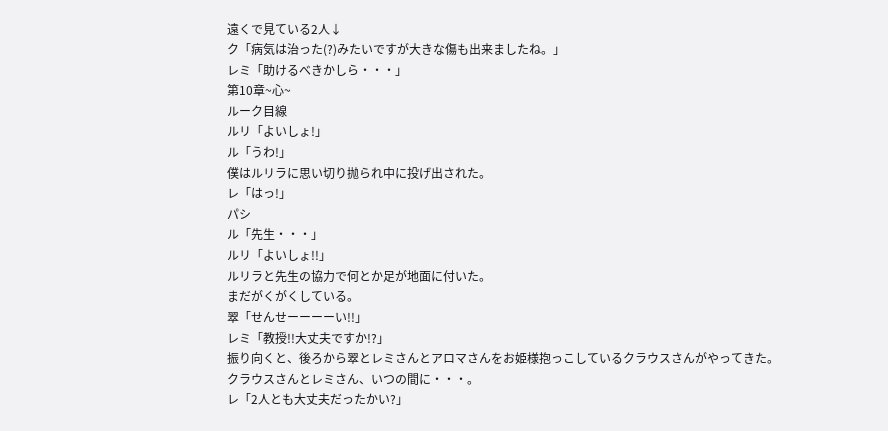遠くで見ている2人↓
ク「病気は治った(?)みたいですが大きな傷も出来ましたね。」
レミ「助けるべきかしら・・・」
第10章~心~
ルーク目線
ルリ「よいしょ!」
ル「うわ!」
僕はルリラに思い切り抛られ中に投げ出された。
レ「はっ!」
パシ
ル「先生・・・」
ルリ「よいしょ!!」
ルリラと先生の協力で何とか足が地面に付いた。
まだがくがくしている。
翠「せんせーーーーい!!」
レミ「教授!!大丈夫ですか!?」
振り向くと、後ろから翠とレミさんとアロマさんをお姫様抱っこしているクラウスさんがやってきた。
クラウスさんとレミさん、いつの間に・・・。
レ「2人とも大丈夫だったかい?」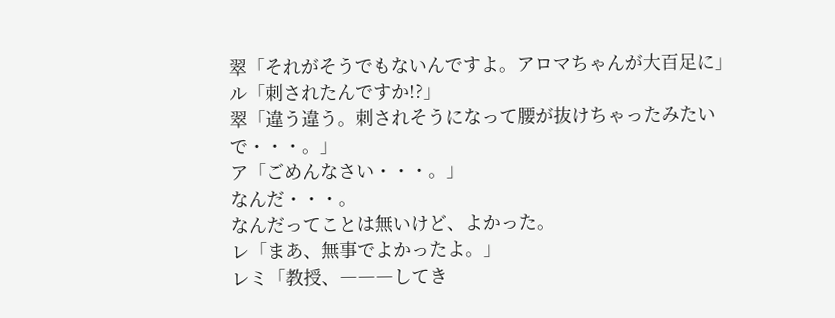翠「それがそうでもないんですよ。アロマちゃんが大百足に」
ル「刺されたんですか!?」
翠「違う違う。刺されそうになって腰が抜けちゃったみたいで・・・。」
ア「ごめんなさい・・・。」
なんだ・・・。
なんだってことは無いけど、よかった。
レ「まあ、無事でよかったよ。」
レミ「教授、―――してき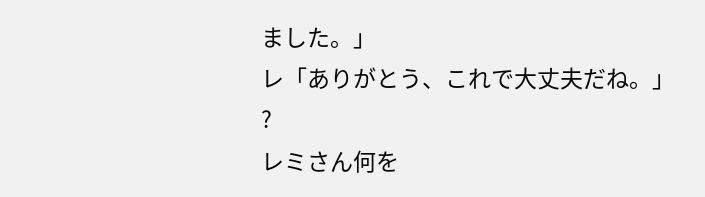ました。」
レ「ありがとう、これで大丈夫だね。」
?
レミさん何を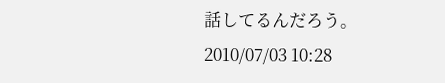話してるんだろう。
2010/07/03 10:28